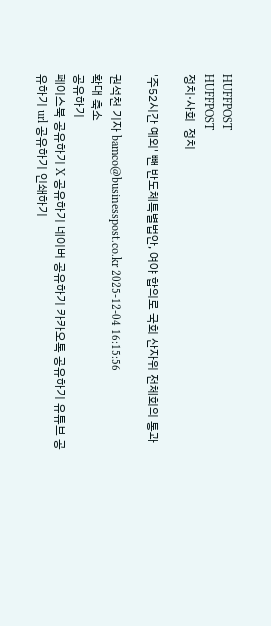HUFFPOST
HUFFPOST
정치·사회  정치

'주52시간 예외' 뺀 반도체특별법안, 여야 합의로 국회 산자위 전체회의 통과

권석천 기자 bamco@businesspost.co.kr 2025-12-04 16:15:56
확대 축소
공유하기
페이스북 공유하기 X 공유하기 네이버 공유하기 카카오톡 공유하기 유튜브 공유하기 url 공유하기 인쇄하기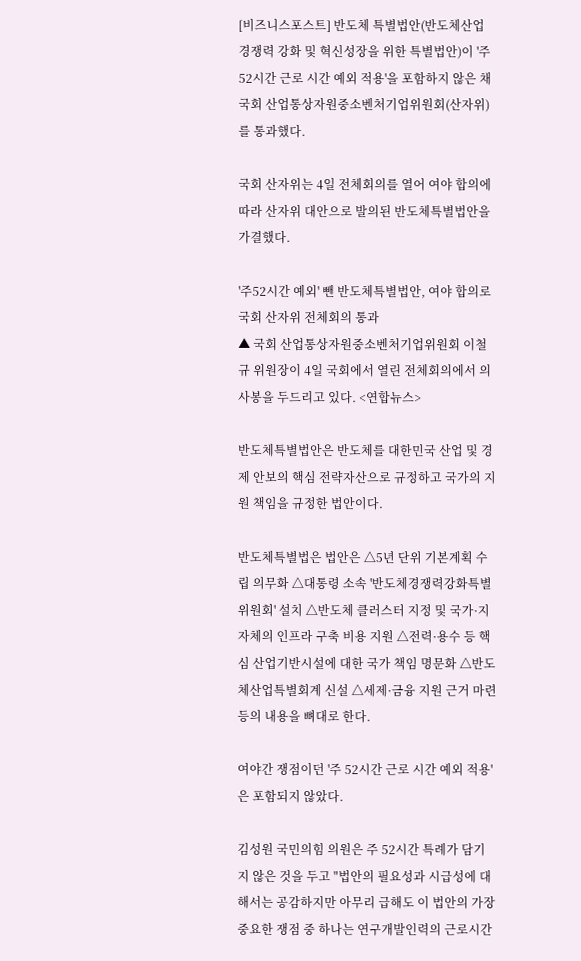[비즈니스포스트] 반도체 특별법안(반도체산업 경쟁력 강화 및 혁신성장을 위한 특별법안)이 '주 52시간 근로 시간 예외 적용'을 포함하지 않은 채 국회 산업통상자원중소벤처기업위원회(산자위)를 통과했다.

국회 산자위는 4일 전체회의를 열어 여야 합의에 따라 산자위 대안으로 발의된 반도체특별법안을 가결했다.

'주52시간 예외' 뺀 반도체특별법안, 여야 합의로 국회 산자위 전체회의 통과
▲ 국회 산업통상자원중소벤처기업위원회 이철규 위원장이 4일 국회에서 열린 전체회의에서 의사봉을 두드리고 있다. <연합뉴스>

반도체특별법안은 반도체를 대한민국 산업 및 경제 안보의 핵심 전략자산으로 규정하고 국가의 지원 책임을 규정한 법안이다.

반도체특별법은 법안은 △5년 단위 기본계획 수립 의무화 △대통령 소속 '반도체경쟁력강화특별위원회' 설치 △반도체 클러스터 지정 및 국가·지자체의 인프라 구축 비용 지원 △전력·용수 등 핵심 산업기반시설에 대한 국가 책임 명문화 △반도체산업특별회계 신설 △세제·금융 지원 근거 마련 등의 내용을 뼈대로 한다.

여야간 쟁점이던 '주 52시간 근로 시간 예외 적용'은 포함되지 않았다.

김성원 국민의힘 의원은 주 52시간 특례가 담기지 않은 것을 두고 "법안의 필요성과 시급성에 대해서는 공감하지만 아무리 급해도 이 법안의 가장 중요한 쟁점 중 하나는 연구개발인력의 근로시간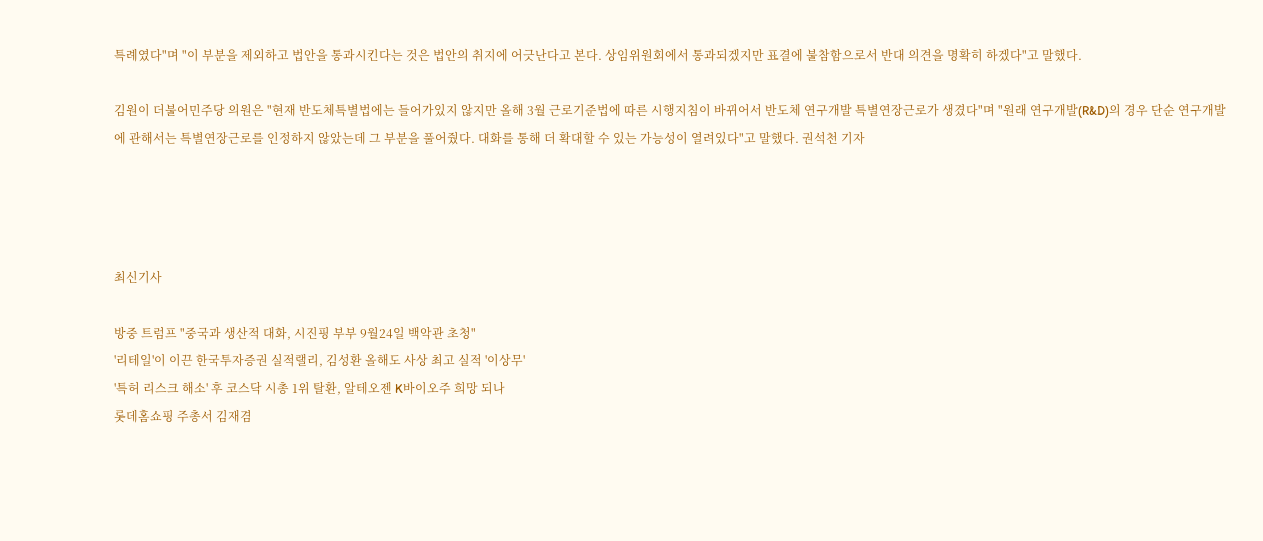특례였다"며 "이 부분을 제외하고 법안을 통과시킨다는 것은 법안의 취지에 어긋난다고 본다. 상임위원회에서 통과되겠지만 표결에 불참함으로서 반대 의견을 명확히 하겠다"고 말했다.

김원이 더불어민주당 의원은 "현재 반도체특별법에는 들어가있지 않지만 올해 3월 근로기준법에 따른 시행지침이 바뀌어서 반도체 연구개발 특별연장근로가 생겼다"며 "원래 연구개발(R&D)의 경우 단순 연구개발에 관해서는 특별연장근로를 인정하지 않았는데 그 부분을 풀어줬다. 대화를 통해 더 확대할 수 있는 가능성이 열려있다"고 말했다. 권석천 기자




최신기사

방중 트럼프 "중국과 생산적 대화, 시진핑 부부 9월24일 백악관 초청"
'리테일'이 이끈 한국투자증권 실적랠리, 김성환 올해도 사상 최고 실적 '이상무'
'특허 리스크 해소' 후 코스닥 시총 1위 탈환, 알테오젠 K바이오주 희망 되나
롯데홈쇼핑 주총서 김재겸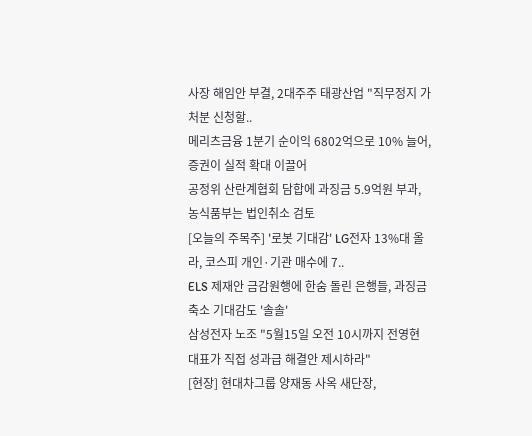사장 해임안 부결, 2대주주 태광산업 "직무정지 가처분 신청할..
메리츠금융 1분기 순이익 6802억으로 10% 늘어, 증권이 실적 확대 이끌어
공정위 산란계협회 담합에 과징금 5.9억원 부과, 농식품부는 법인취소 검토
[오늘의 주목주] '로봇 기대감' LG전자 13%대 올라, 코스피 개인·기관 매수에 7..
ELS 제재안 금감원행에 한숨 돌린 은행들, 과징금 축소 기대감도 '솔솔'
삼성전자 노조 "5월15일 오전 10시까지 전영현 대표가 직접 성과급 해결안 제시하라"
[현장] 현대차그룹 양재동 사옥 새단장,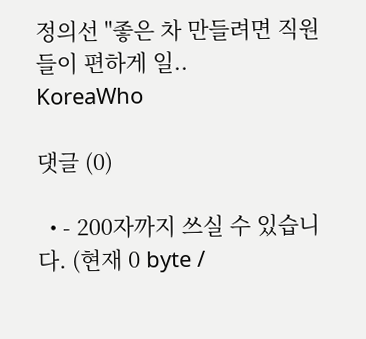정의선 "좋은 차 만들려면 직원들이 편하게 일..
KoreaWho

댓글 (0)

  • - 200자까지 쓰실 수 있습니다. (현재 0 byte /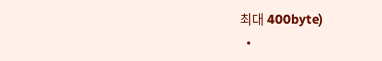최대 400byte)
  •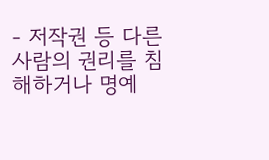- 저작권 등 다른 사람의 권리를 침해하거나 명예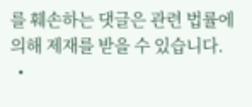를 훼손하는 댓글은 관련 법률에 의해 제재를 받을 수 있습니다.
  •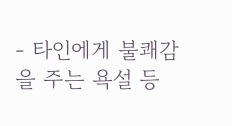- 타인에게 불쾌감을 주는 욕설 등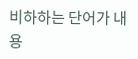비하하는 단어가 내용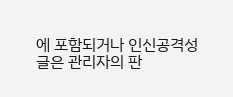에 포함되거나 인신공격성 글은 관리자의 판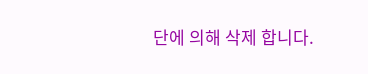단에 의해 삭제 합니다.